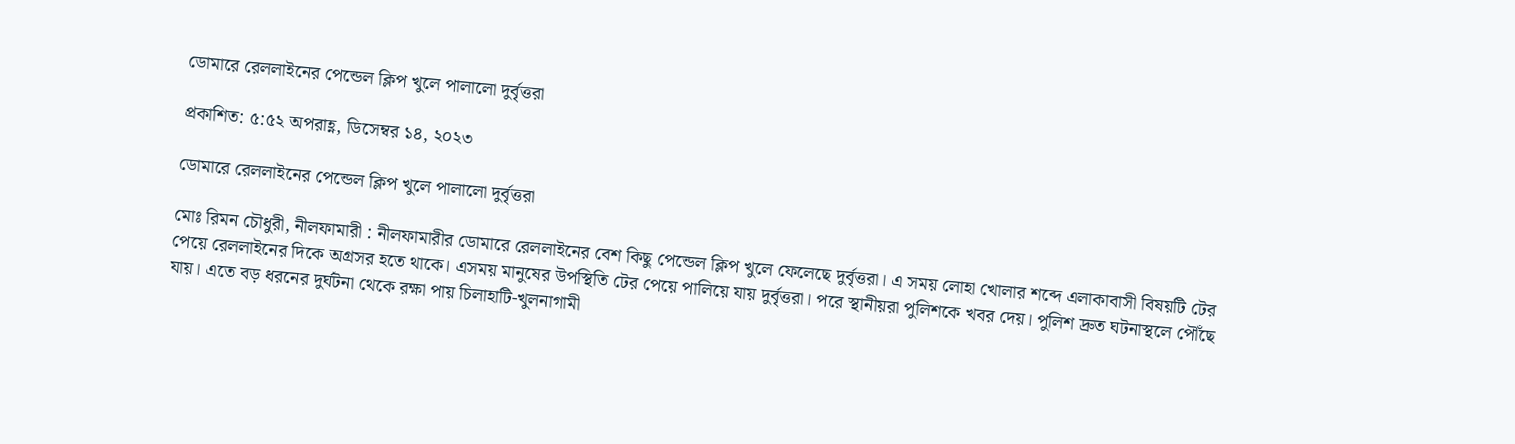ডোমারে রেললাইনের পেন্ডেল ক্লিপ খুলে পালালো দুর্বৃত্তরা

প্রকাশিত: ৫:৫২ অপরাহ্ণ, ডিসেম্বর ১৪, ২০২৩

ডোমারে রেললাইনের পেন্ডেল ক্লিপ খুলে পালালো দুর্বৃত্তরা

মোঃ রিমন চৌধুরী, নীলফামারী : নীলফামারীর ডোমারে রেললাইনের বেশ কিছু পেন্ডেল ক্লিপ খুলে ফেলেছে দুর্বৃত্তরা। এ সময় লোহা খোলার শব্দে এলাকাবাসী বিষয়টি টের পেয়ে রেললাইনের দিকে অগ্রসর হতে থাকে। এসময় মানুষের উপস্থিতি টের পেয়ে পালিয়ে যায় দুর্বৃত্তরা। পরে স্থানীয়রা পুলিশকে খবর দেয়। পুলিশ দ্রুত ঘটনাস্থলে পৌঁছে যায়। এতে বড় ধরনের দুর্ঘটনা থেকে রক্ষা পায় চিলাহাটি-খুলনাগামী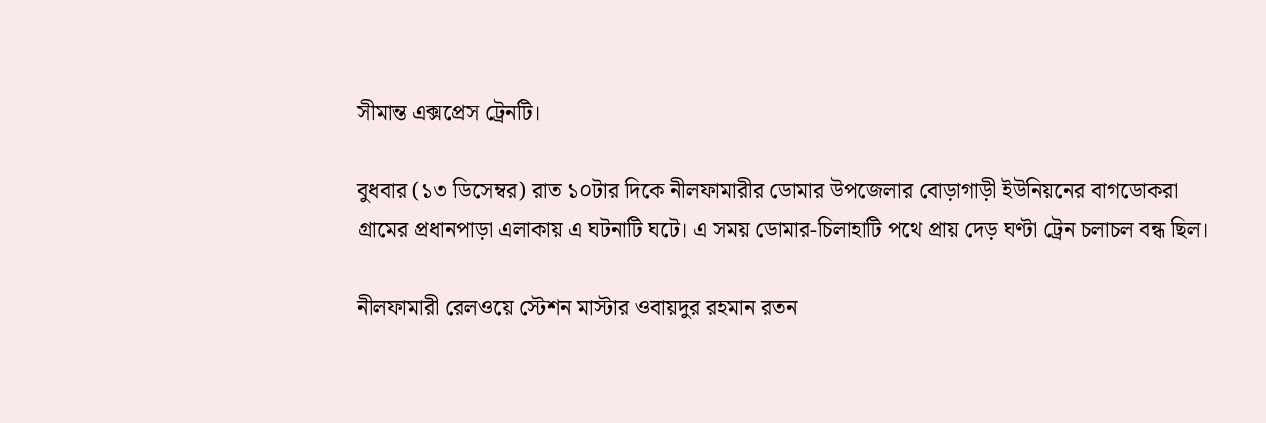সীমান্ত এক্সপ্রেস ট্রেনটি।

বুধবার (১৩ ডিসেম্বর) রাত ১০টার দিকে নীলফামারীর ডোমার উপজেলার বোড়াগাড়ী ইউনিয়নের বাগডোকরা গ্রামের প্রধানপাড়া এলাকায় এ ঘটনাটি ঘটে। এ সময় ডোমার-চিলাহাটি পথে প্রায় দেড় ঘণ্টা ট্রেন চলাচল বন্ধ ছিল।

নীলফামারী রেলওয়ে স্টেশন মাস্টার ওবায়দুর রহমান রতন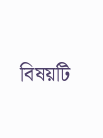বিষয়টি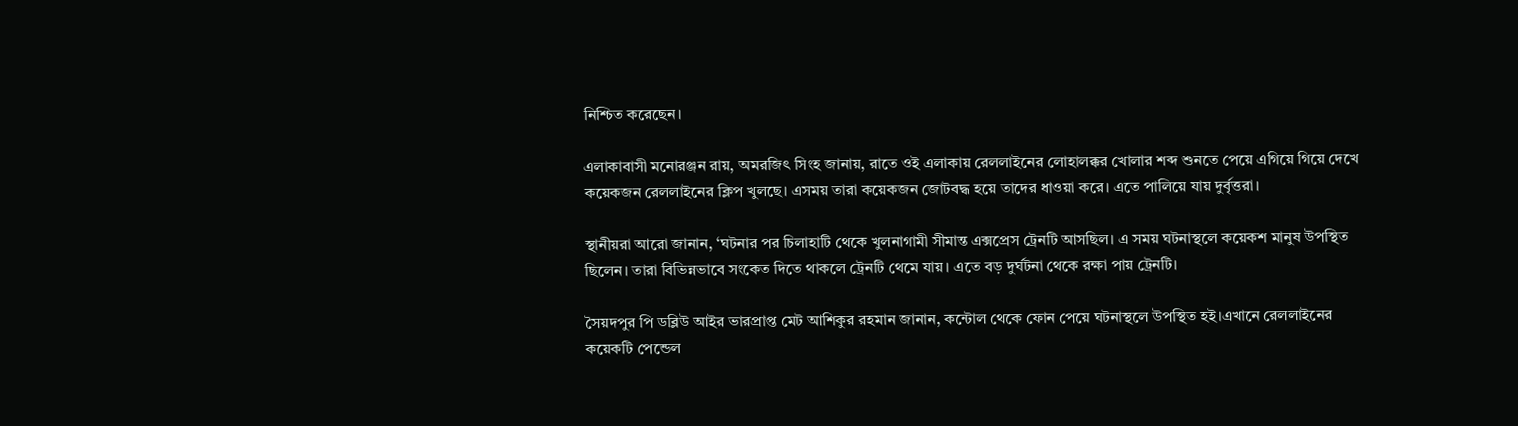নিশ্চিত করেছেন।

এলাকাবাসী মনোরঞ্জন রায়, অমরজিৎ সিংহ জানায়, রাতে ওই এলাকায় রেললাইনের লোহালক্কর খোলার শব্দ শুনতে পেয়ে এগিয়ে গিয়ে দেখে কয়েকজন রেললাইনের ক্লিপ খুলছে। এসময় তারা কয়েকজন জোটবদ্ধ হয়ে তাদের ধাওয়া করে। এতে পালিয়ে যায় দুর্বৃত্তরা।

স্থানীয়রা আরো জানান, ‘ঘটনার পর চিলাহাটি থেকে খুলনাগামী সীমান্ত এক্সপ্রেস ট্রেনটি আসছিল। এ সময় ঘটনাস্থলে কয়েকশ মানুষ উপস্থিত ছিলেন। তারা বিভিন্নভাবে সংকেত দিতে থাকলে ট্রেনটি থেমে যায়। এতে বড় দুর্ঘটনা থেকে রক্ষা পায় ট্রেনটি।

সৈয়দপুর পি ডব্লিউ আইর ভারপ্রাপ্ত মেট আশিকুর রহমান জানান, কন্টোল থেকে ফোন পেয়ে ঘটনাস্থলে উপস্থিত হই।এখানে রেললাইনের কয়েকটি পেন্ডেল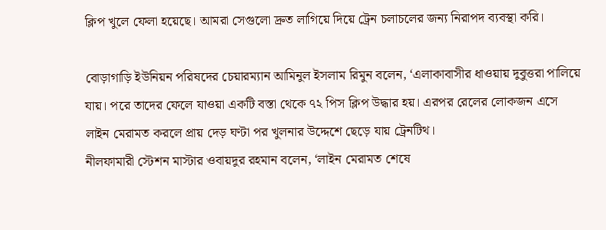ক্লিপ খুলে ফেলা হয়েছে। আমরা সেগুলো দ্রুত লাগিয়ে দিয়ে ট্রেন চলাচলের জন্য নিরাপদ ব্যবস্থা করি।

বোড়াগাড়ি ইউনিয়ন পরিষদের চেয়ারম্যান আমিনুল ইসলাম রিমুন বলেন, ‘এলাকাবাসীর ধাওয়ায় দুবুত্তরা পালিয়ে যায়। পরে তাদের ফেলে যাওয়া একটি বস্তা থেকে ৭২ পিস ক্লিপ উদ্ধার হয়। এরপর রেলের লোকজন এসে লাইন মেরামত করলে প্রায় দেড় ঘণ্টা পর খুলনার উদ্দেশে ছেড়ে যায় ট্রেনটিথ।
নীলফামারী স্টেশন মাস্টার ওবায়দুর রহমান বলেন, ‘লাইন মেরামত শেষে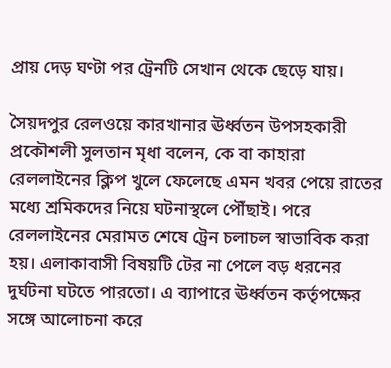প্রায় দেড় ঘণ্টা পর ট্রেনটি সেখান থেকে ছেড়ে যায়।

সৈয়দপুর রেলওয়ে কারখানার ঊর্ধ্বতন উপসহকারী প্রকৌশলী সুলতান মৃধা বলেন, কে বা কাহারা রেললাইনের ক্লিপ খুলে ফেলেছে এমন খবর পেয়ে রাতের মধ্যে শ্রমিকদের নিয়ে ঘটনাস্থলে পৌঁছাই। পরে রেললাইনের মেরামত শেষে ট্রেন চলাচল স্বাভাবিক করা হয়। এলাকাবাসী বিষয়টি টের না পেলে বড় ধরনের দুর্ঘটনা ঘটতে পারতো। এ ব্যাপারে ঊর্ধ্বতন কর্তৃপক্ষের সঙ্গে আলোচনা করে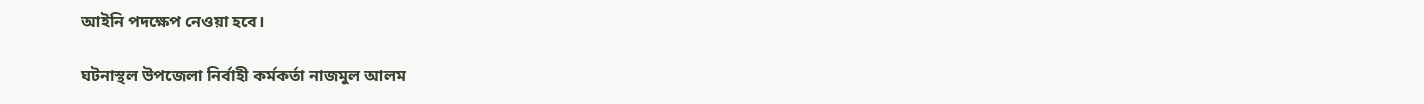আইনি পদক্ষেপ নেওয়া হবে।

ঘটনাস্থল উপজেলা নির্বাহী কর্মকর্তা নাজমুল আলম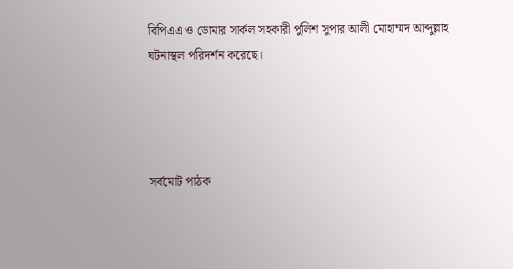বিপিএএ ও ডোমার সার্কল সহকারী পুলিশ সুপার আলী মোহাম্মদ আব্দুল্লাহ ঘটনাস্থল পরিদর্শন করেছে।




সর্বমোট পাঠক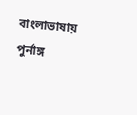বাংলাভাষায় পুর্নাঙ্গ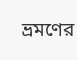ভ্রমণের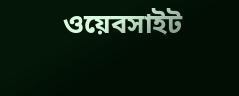ওয়েবসাইট